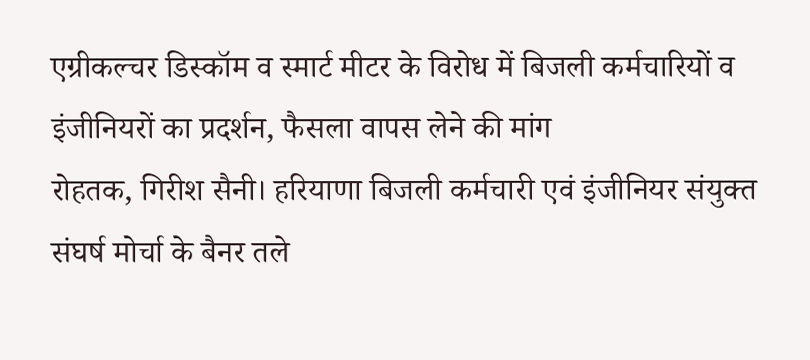एग्रीकल्चर डिस्कॉम व स्मार्ट मीटर के विरोध में बिजली कर्मचारियों व इंजीनियरों का प्रदर्शन, फैसला वापस लेने की मांग
रोहतक, गिरीश सैनी। हरियाणा बिजली कर्मचारी एवं इंजीनियर संयुक्त संघर्ष मोर्चा के बैनर तले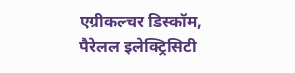एग्रीकल्चर डिस्कॉम, पैरेलल इलेक्ट्रिसिटी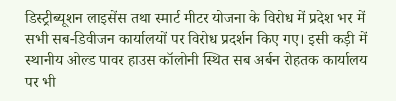डिस्ट्रीब्यूशन लाइसेंस तथा स्मार्ट मीटर योजना के विरोध में प्रदेश भर में सभी सब-डिवीजन कार्यालयों पर विरोध प्रदर्शन किए गए। इसी कड़ी में स्थानीय ओल्ड पावर हाउस कॉलोनी स्थित सब अर्बन रोहतक कार्यालय पर भी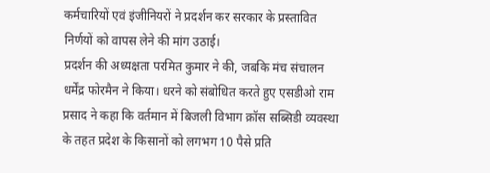कर्मचारियों एवं इंजीनियरों ने प्रदर्शन कर सरकार के प्रस्तावित निर्णयों को वापस लेने की मांग उठाई।
प्रदर्शन की अध्यक्षता परमित कुमार ने की, जबकि मंच संचालन धर्मेंद्र फोरमैन ने किया। धरने को संबोधित करते हुए एसडीओ राम प्रसाद ने कहा कि वर्तमान में बिजली विभाग क्रॉस सब्सिडी व्यवस्था के तहत प्रदेश के किसानों को लगभग 10 पैसे प्रति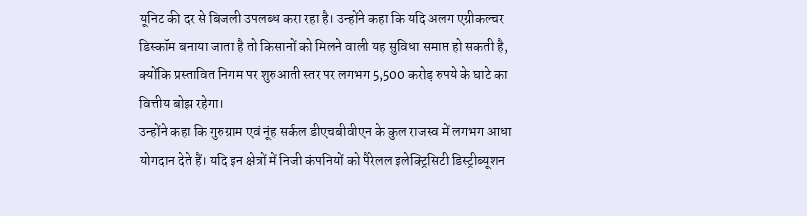यूनिट की दर से बिजली उपलब्ध करा रहा है। उन्होंने कहा कि यदि अलग एग्रीकल्चर डिस्कॉम बनाया जाता है तो किसानों को मिलने वाली यह सुविधा समाप्त हो सकती है, क्योंकि प्रस्तावित निगम पर शुरुआती स्तर पर लगभग 5,500 करोड़ रुपये के घाटे का वित्तीय बोझ रहेगा।
उन्होंने कहा कि गुरुग्राम एवं नूंह सर्कल डीएचबीवीएन के कुल राजस्व में लगभग आधा योगदान देते हैं। यदि इन क्षेत्रों में निजी कंपनियों को पैरेलल इलेक्ट्रिसिटी डिस्ट्रीब्यूशन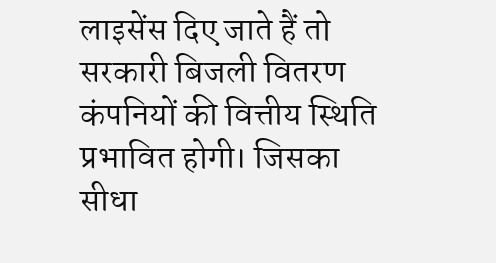लाइसेंस दिए जाते हैं तो सरकारी बिजली वितरण कंपनियों की वित्तीय स्थिति प्रभावित होगी। जिसका सीधा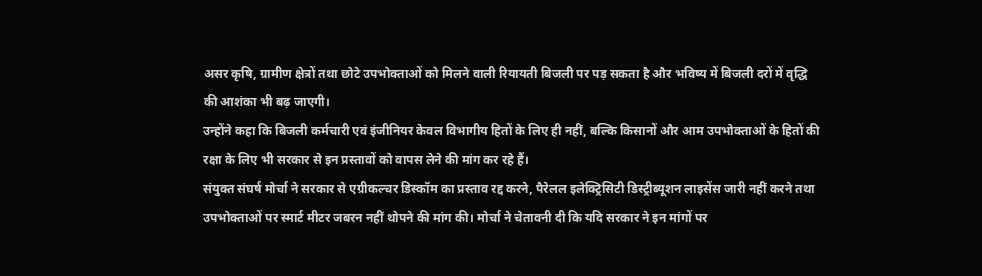असर कृषि, ग्रामीण क्षेत्रों तथा छोटे उपभोक्ताओं को मिलने वाली रियायती बिजली पर पड़ सकता है और भविष्य में बिजली दरों में वृद्धि की आशंका भी बढ़ जाएगी।
उन्होंने कहा कि बिजली कर्मचारी एवं इंजीनियर केवल विभागीय हितों के लिए ही नहीं, बल्कि किसानों और आम उपभोक्ताओं के हितों की रक्षा के लिए भी सरकार से इन प्रस्तावों को वापस लेने की मांग कर रहे हैं।
संयुक्त संघर्ष मोर्चा ने सरकार से एग्रीकल्चर डिस्कॉम का प्रस्ताव रद्द करने, पैरेलल इलेक्ट्रिसिटी डिस्ट्रीब्यूशन लाइसेंस जारी नहीं करने तथा उपभोक्ताओं पर स्मार्ट मीटर जबरन नहीं थोपने की मांग की। मोर्चा ने चेतावनी दी कि यदि सरकार ने इन मांगों पर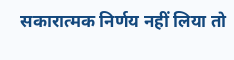सकारात्मक निर्णय नहीं लिया तो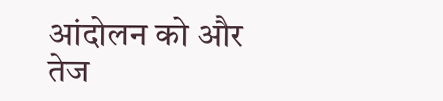आंदोलन को और तेज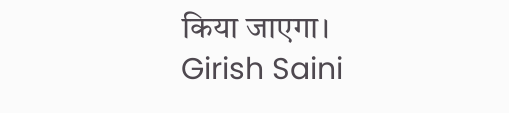किया जाएगा।
Girish Saini